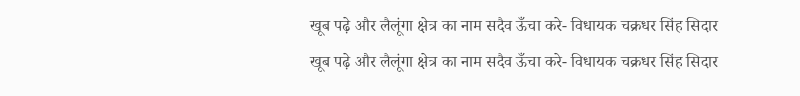खूब पढ़े और लैलूंगा क्षेत्र का नाम सदैव ऊँचा करे- विधायक चक्रधर सिंह सिदार
खूब पढ़े और लैलूंगा क्षेत्र का नाम सदैव ऊँचा करे- विधायक चक्रधर सिंह सिदार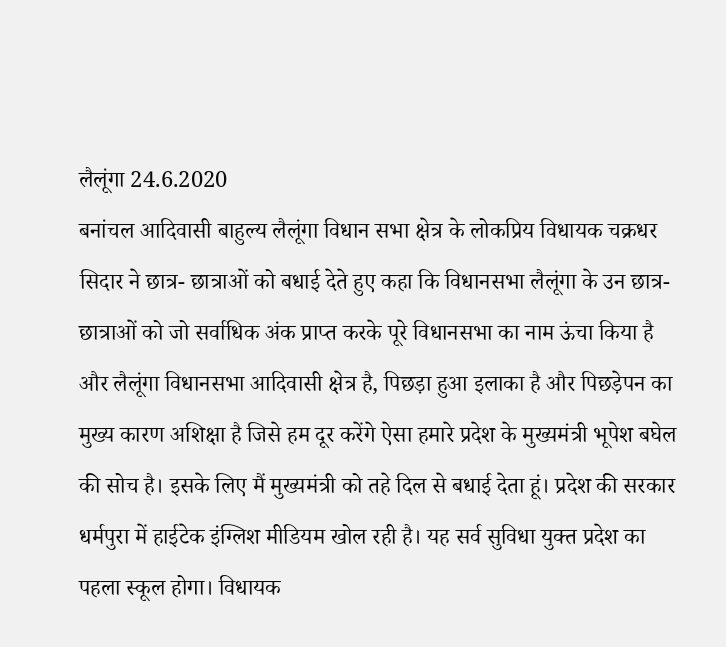लैलूंगा 24.6.2020
बनांचल आदिवासी बाहुल्य लैलूंगा विधान सभा क्षेत्र के लोकप्रिय विधायक चक्रधर सिदार ने छात्र- छात्राओं को बधाई देते हुए कहा कि विधानसभा लैलूंगा के उन छात्र-छात्राओं को जो सर्वाधिक अंक प्राप्त करके पूरे विधानसभा का नाम ऊंचा किया है और लैलूंगा विधानसभा आदिवासी क्षेत्र है, पिछड़ा हुआ इलाका है और पिछड़ेपन का मुख्य कारण अशिक्षा है जिसे हम दूर करेंगे ऐसा हमारे प्रदेश के मुख्यमंत्री भूपेश बघेल की सोच है। इसके लिए मैं मुख्यमंत्री को तहे दिल से बधाई देता हूं। प्रदेश की सरकार धर्मपुरा में हाईटेक इंग्लिश मीडियम खोल रही है। यह सर्व सुविधा युक्त प्रदेश का पहला स्कूल होगा। विधायक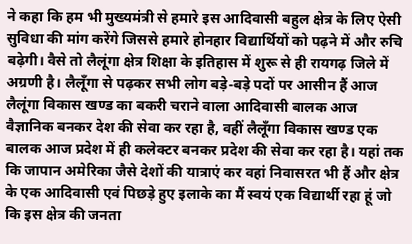ने कहा कि हम भी मुख्यमंत्री से हमारे इस आदिवासी बहुल क्षेत्र के लिए ऐसी सुविधा की मांग करेंगे जिससे हमारे होनहार विद्यार्थियों को पढ़ने में और रुचि बढ़ेगी। वैसे तो लैलूंगा क्षेत्र शिक्षा के इतिहास में शुरू से ही रायगढ़ जिले में अग्रणी है। लैलूँगा से पढ़कर सभी लोग बड़े-बड़े पदों पर आसीन हैं आज लैलूंगा विकास खण्ड का बकरी चराने वाला आदिवासी बालक आज वैज्ञानिक बनकर देश की सेवा कर रहा है, वहीं लैलूँगा विकास खण्ड एक बालक आज प्रदेश में ही कलेक्टर बनकर प्रदेश की सेवा कर रहा है। यहां तक कि जापान अमेरिका जैसे देशों की यात्राएं कर वहां निवासरत भी हैं और क्षेत्र के एक आदिवासी एवं पिछड़े हुए इलाके का मैं स्वयं एक विद्यार्थी रहा हूं जो कि इस क्षेत्र की जनता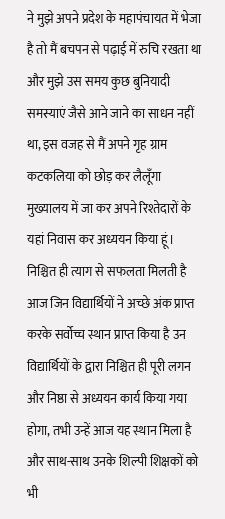ने मुझे अपने प्रदेश के महापंचायत में भेजा है तो मैं बचपन से पढ़ाई में रुचि रखता था और मुझे उस समय कुछ बुनियादी समस्याएं जैसे आने जाने का साधन नहीं था, इस वजह से मैं अपने गृह ग्राम कटकलिया को छोड़ कर लैलूँगा मुख्यालय में जा कर अपने रिश्तेदारों के यहां निवास कर अध्ययन किया हूं। निश्चित ही त्याग से सफलता मिलती है आज जिन विद्यार्थियों ने अच्छे अंक प्राप्त करके सर्वोच्च स्थान प्राप्त किया है उन विद्यार्थियों के द्वारा निश्चित ही पूरी लगन और निष्ठा से अध्ययन कार्य किया गया होगा, तभी उन्हें आज यह स्थान मिला है और साथ-साथ उनके शिल्पी शिक्षकों को भी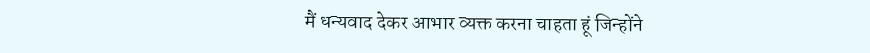मैं धन्यवाद देकर आभार व्यक्त करना चाहता हूं जिन्होंने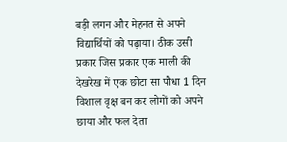बड़ी लगन और मेहनत से अपने विद्यार्थियों को पढ़ाया। ठीक उसी प्रकार जिस प्रकार एक माली की देखरेख में एक छोटा सा पौधा 1 दिन विशाल वृक्ष बन कर लोगों को अपने छाया और फल देता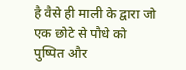है वैसे ही माली के द्वारा जो एक छोटे से पौधे को पुष्पित और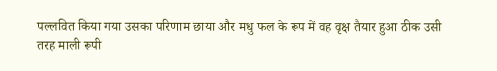पल्लवित किया गया उसका परिणाम छाया और मधु फल के रूप में वह वृक्ष तैयार हुआ ठीक उसी तरह माली रूपी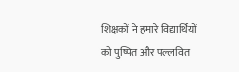शिक्षकों ने हमारे विद्यार्थियों को पुष्पित और पल्लवित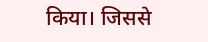किया। जिससे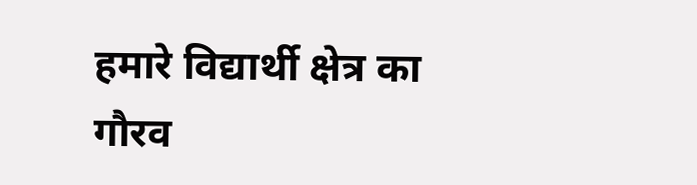हमारे विद्यार्थी क्षेत्र का गौरव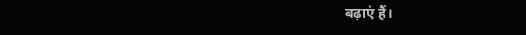बढ़ाएं हैं।